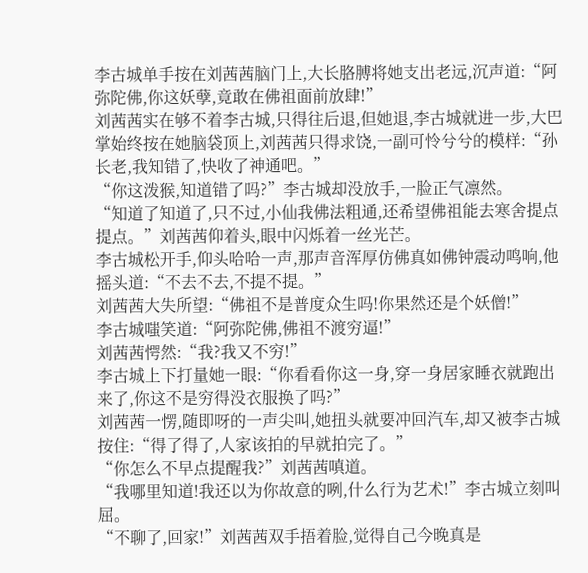李古城单手按在刘茜茜脑门上,大长胳膊将她支出老远,沉声道:“阿弥陀佛,你这妖孽,竟敢在佛祖面前放肆!”
刘茜茜实在够不着李古城,只得往后退,但她退,李古城就进一步,大巴掌始终按在她脑袋顶上,刘茜茜只得求饶,一副可怜兮兮的模样:“孙长老,我知错了,快收了神通吧。”
“你这泼猴,知道错了吗?”李古城却没放手,一脸正气凛然。
“知道了知道了,只不过,小仙我佛法粗通,还希望佛祖能去寒舍提点提点。”刘茜茜仰着头,眼中闪烁着一丝光芒。
李古城松开手,仰头哈哈一声,那声音浑厚仿佛真如佛钟震动鸣响,他摇头道:“不去不去,不提不提。”
刘茜茜大失所望:“佛祖不是普度众生吗!你果然还是个妖僧!”
李古城嗤笑道:“阿弥陀佛,佛祖不渡穷逼!”
刘茜茜愕然:“我?我又不穷!”
李古城上下打量她一眼:“你看看你这一身,穿一身居家睡衣就跑出来了,你这不是穷得没衣服换了吗?”
刘茜茜一愣,随即呀的一声尖叫,她扭头就要冲回汽车,却又被李古城按住:“得了得了,人家该拍的早就拍完了。”
“你怎么不早点提醒我?”刘茜茜嗔道。
“我哪里知道!我还以为你故意的咧,什么行为艺术!”李古城立刻叫屈。
“不聊了,回家!”刘茜茜双手捂着脸,觉得自己今晚真是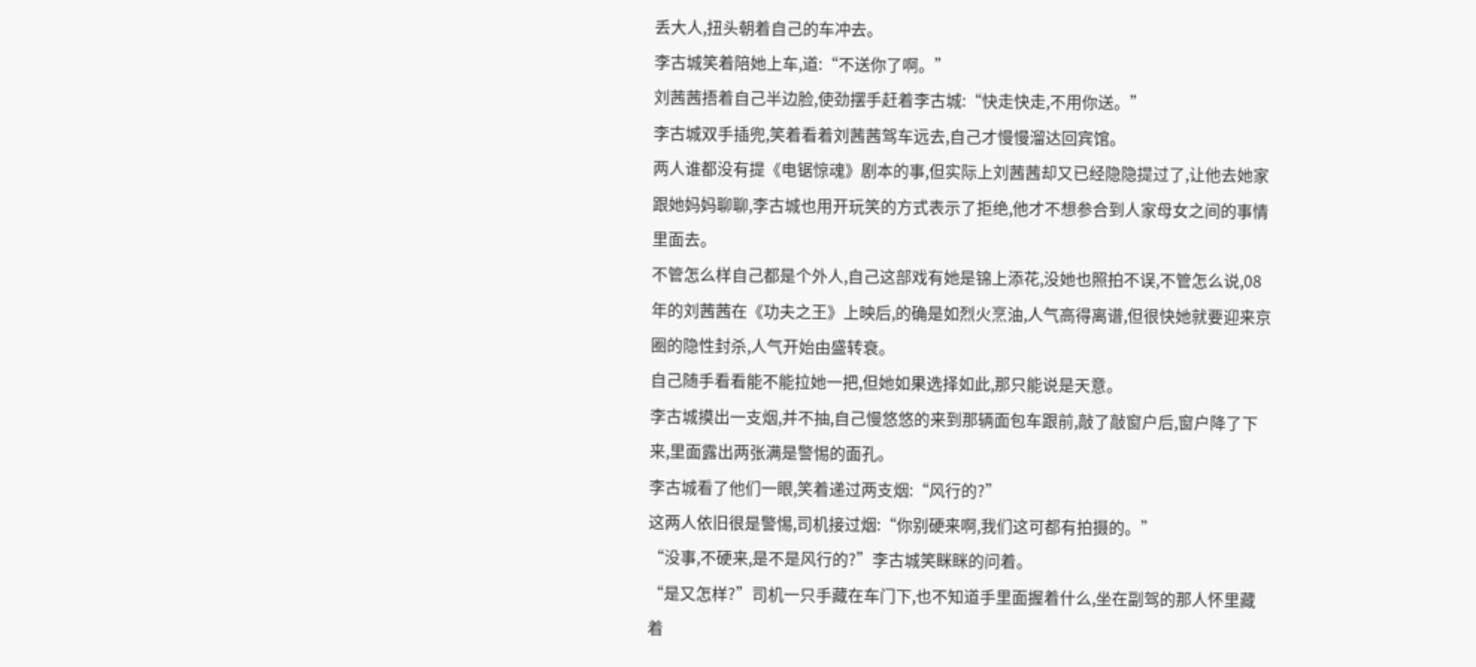丢大人,扭头朝着自己的车冲去。
李古城笑着陪她上车,道:“不送你了啊。”
刘茜茜捂着自己半边脸,使劲摆手赶着李古城:“快走快走,不用你送。”
李古城双手插兜,笑着看着刘茜茜驾车远去,自己才慢慢溜达回宾馆。
两人谁都没有提《电锯惊魂》剧本的事,但实际上刘茜茜却又已经隐隐提过了,让他去她家跟她妈妈聊聊,李古城也用开玩笑的方式表示了拒绝,他才不想参合到人家母女之间的事情里面去。
不管怎么样自己都是个外人,自己这部戏有她是锦上添花,没她也照拍不误,不管怎么说,08年的刘茜茜在《功夫之王》上映后,的确是如烈火烹油,人气高得离谱,但很快她就要迎来京圈的隐性封杀,人气开始由盛转衰。
自己随手看看能不能拉她一把,但她如果选择如此,那只能说是天意。
李古城摸出一支烟,并不抽,自己慢悠悠的来到那辆面包车跟前,敲了敲窗户后,窗户降了下来,里面露出两张满是警惕的面孔。
李古城看了他们一眼,笑着递过两支烟:“风行的?”
这两人依旧很是警惕,司机接过烟:“你别硬来啊,我们这可都有拍摄的。”
“没事,不硬来,是不是风行的?”李古城笑眯眯的问着。
“是又怎样?”司机一只手藏在车门下,也不知道手里面握着什么,坐在副驾的那人怀里藏着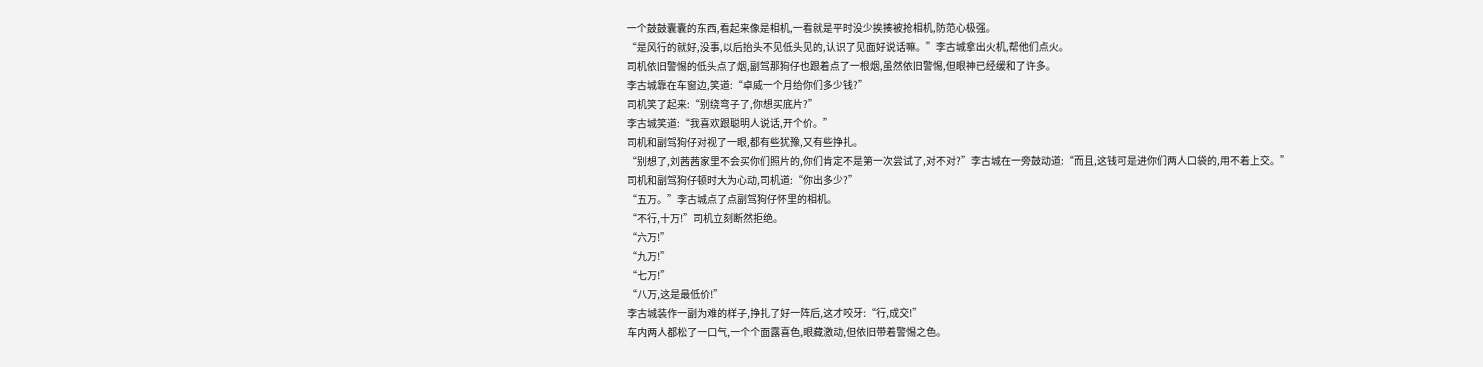一个鼓鼓囊囊的东西,看起来像是相机,一看就是平时没少挨揍被抢相机,防范心极强。
“是风行的就好,没事,以后抬头不见低头见的,认识了见面好说话嘛。”李古城拿出火机,帮他们点火。
司机依旧警惕的低头点了烟,副驾那狗仔也跟着点了一根烟,虽然依旧警惕,但眼神已经缓和了许多。
李古城靠在车窗边,笑道:“卓威一个月给你们多少钱?”
司机笑了起来:“别绕弯子了,你想买底片?”
李古城笑道:“我喜欢跟聪明人说话,开个价。”
司机和副驾狗仔对视了一眼,都有些犹豫,又有些挣扎。
“别想了,刘茜茜家里不会买你们照片的,你们肯定不是第一次尝试了,对不对?”李古城在一旁鼓动道:“而且,这钱可是进你们两人口袋的,用不着上交。”
司机和副驾狗仔顿时大为心动,司机道:“你出多少?”
“五万。”李古城点了点副驾狗仔怀里的相机。
“不行,十万!”司机立刻断然拒绝。
“六万!”
“九万!”
“七万!”
“八万,这是最低价!”
李古城装作一副为难的样子,挣扎了好一阵后,这才咬牙:“行,成交!”
车内两人都松了一口气,一个个面露喜色,眼藏激动,但依旧带着警惕之色。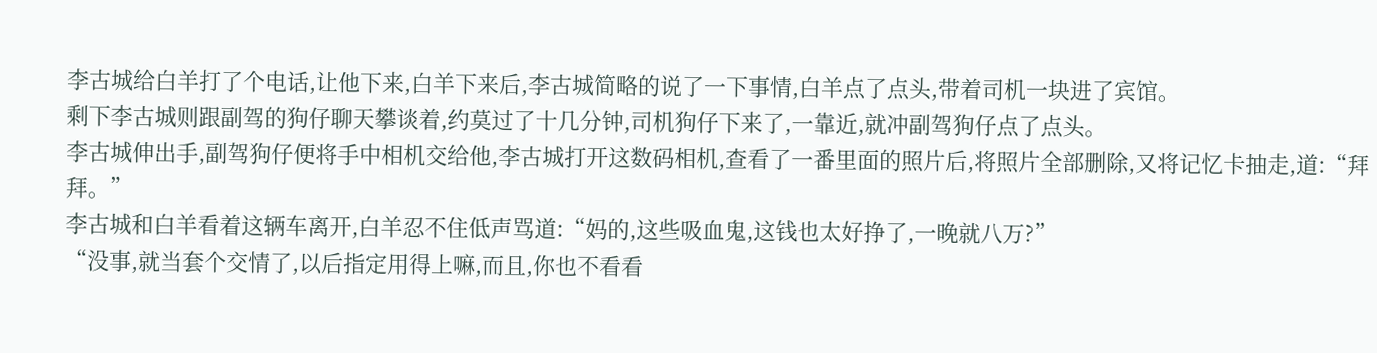李古城给白羊打了个电话,让他下来,白羊下来后,李古城简略的说了一下事情,白羊点了点头,带着司机一块进了宾馆。
剩下李古城则跟副驾的狗仔聊天攀谈着,约莫过了十几分钟,司机狗仔下来了,一靠近,就冲副驾狗仔点了点头。
李古城伸出手,副驾狗仔便将手中相机交给他,李古城打开这数码相机,查看了一番里面的照片后,将照片全部删除,又将记忆卡抽走,道:“拜拜。”
李古城和白羊看着这辆车离开,白羊忍不住低声骂道:“妈的,这些吸血鬼,这钱也太好挣了,一晚就八万?”
“没事,就当套个交情了,以后指定用得上嘛,而且,你也不看看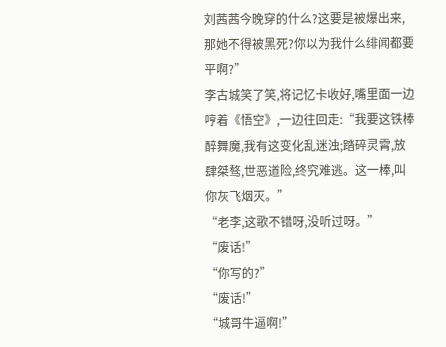刘茜茜今晚穿的什么?这要是被爆出来,那她不得被黑死?你以为我什么绯闻都要平啊?”
李古城笑了笑,将记忆卡收好,嘴里面一边哼着《悟空》,一边往回走:“我要这铁棒醉舞魔,我有这变化乱迷浊;踏碎灵霄,放肆桀骜,世恶道险,终究难逃。这一棒,叫你灰飞烟灭。”
“老李,这歌不错呀,没听过呀。”
“废话!”
“你写的?”
“废话!”
“城哥牛逼啊!”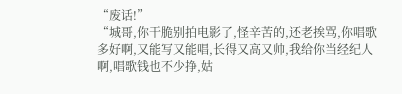“废话!”
“城哥,你干脆别拍电影了,怪辛苦的,还老挨骂,你唱歌多好啊,又能写又能唱,长得又高又帅,我给你当经纪人啊,唱歌钱也不少挣,姑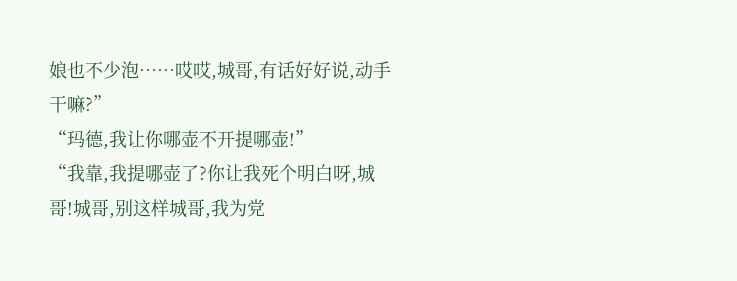娘也不少泡……哎哎,城哥,有话好好说,动手干嘛?”
“玛德,我让你哪壶不开提哪壶!”
“我靠,我提哪壶了?你让我死个明白呀,城哥!城哥,别这样城哥,我为党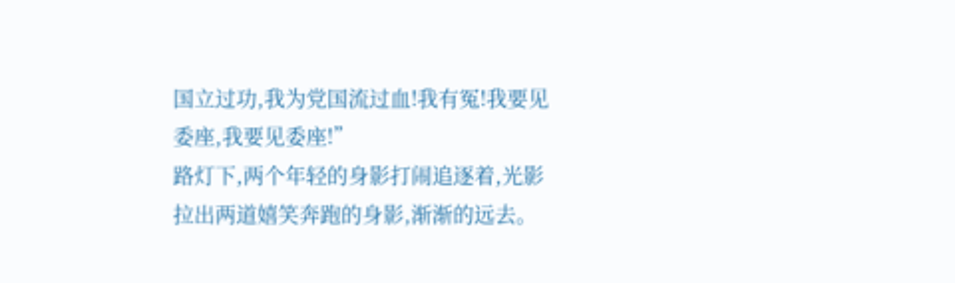国立过功,我为党国流过血!我有冤!我要见委座,我要见委座!”
路灯下,两个年轻的身影打闹追逐着,光影拉出两道嬉笑奔跑的身影,渐渐的远去。